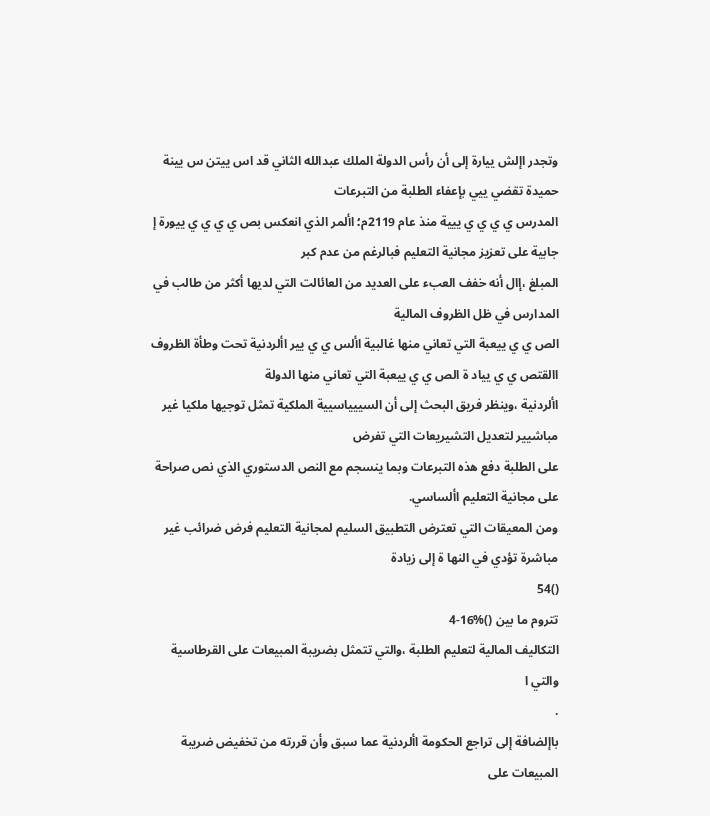وتجدر اإلش ييارة إلى أن رأس الدولة الملك عبدالله الثاني قد اس ييتن س يينة حميدة تقضي ييي بإعفاء الطلبة من التبرعات
المدرس ي ي ي ي ييية منذ عام 2119م؛ األمر الذي انعكس بص ي ي ي ي ييورة إ جابية على تعزيز مجانية التعليم فبالرغم من عدم كبر
المبلغ ،إال أنه خفف العبء على العديد من العائالت التي لديها أكثر من طالب في المدارس في ظل الظروف المالية
الص ي ي ييعبة التي تعاني منها غالبية األس ي ي يير األردنية تحت وطأة الظروف االقتص ي ي يياد ة الص ي ي ييعبة التي تعاني منها الدولة
األردنية ،وينظر فريق البحث إلى أن السييياسيية الملكية تمثل توجيها ملكيا غير مباشيير لتعديل التشيريعات التي تفرض
على الطلبة دفع هذه التبرعات وبما ينسجم مع النص الدستوري الذي نص صراحة على مجانية التعليم األساسي.
ومن المعيقات التي تعترض التطبيق السليم لمجانية التعليم فرض ضرائب غير مباشرة تؤدي في النها ة إلى زيادة
()54
تتروم ما بين ()%16-4
التكاليف المالية لتعليم الطلبة ،والتي تتمثل بضريبة المبيعات على القرطاسية والتي ا
.
باإلضافة إلى تراجع الحكومة األردنية عما سبق وأن قررته من تخفيض ضريبة المبيعات على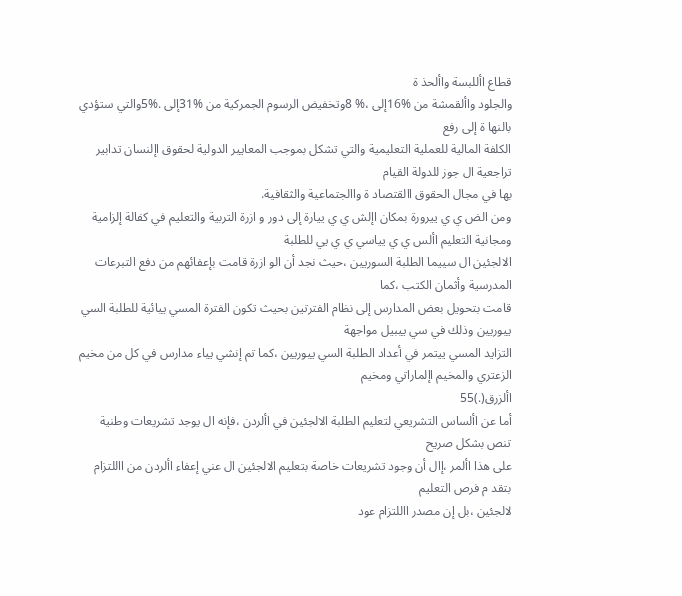قطاع األلبسة واألحذ ة
والجلود واألقمشة من %16إلى ،% 8وتخفيض الرسوم الجمركية من %31إلى .%5والتي ستؤدي بالنها ة إلى رفع
الكلفة المالية للعملية التعليمية والتي تشكل بموجب المعايير الدولية لحقوق اإلنسان تدابير تراجعية ال جوز للدولة القيام
بها في مجال الحقوق االقتصاد ة واالجتماعية والثقافية.
ومن الض ي ي ييرورة بمكان اإلش ي ي ييارة إلى دور و ازرة التربية والتعليم في كفالة إلزامية ومجانية التعليم األس ي ي يياسي ي ي يي للطلبة
الالجئين ال سييما الطلبة السوريين ،حيث نجد أن الو ازرة قامت بإعفائهم من دفع التبرعات المدرسية وأثمان الكتب ،كما
قامت بتحويل بعض المدارس إلى نظام الفترتين بحيث تكون الفترة المسي ييائية للطلبة السي ييوريين وذلك في سي ييبيل مواجهة
التزايد المسي ييتمر في أعداد الطلبة السي ييوريين ،كما تم إنشي يياء مدارس في كل من مخيم الزعتري والمخيم اإلماراتي ومخيم
األزرق(.)55
أما عن األساس التشريعي لتعليم الطلبة الالجئين في األردن ،فإنه ال يوجد تشريعات وطنية تنص بشكل صريح
على هذا األمر ،إال أن وجود تشريعات خاصة بتعليم الالجئين ال عني إعفاء األردن من االلتزام بتقد م فرص التعليم
لالجئين ،بل إن مصدر االلتزام عود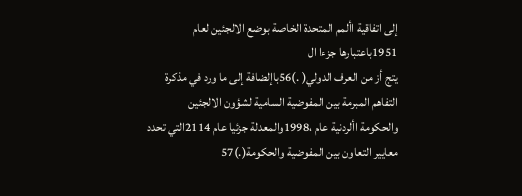إلى اتفاقية األمم المتحدة الخاصة بوضع الالجئين لعام 1951باعتبارها جزءا ال
يتج أز من العرف الدولي( .)56باإلضافة إلى ما ورد في مذكرة التفاهم المبرمة بين المفوضية السامية لشؤون الالجئين
والحكومة األردنية عام ،1998والمعدلة جزئيا عام 2114التي تحدد معايير التعاون بين المفوضية والحكومة(.)57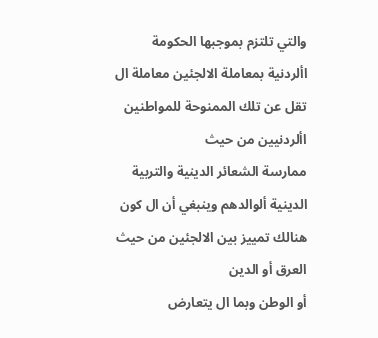والتي تلتزم بموجبها الحكومة األردنية بمعاملة الالجئين معاملة ال تقل عن تلك الممنوحة للمواطنين األردنيين من حيث
ممارسة الشعائر الدينية والتربية الدينية ألوالدهم وينبغي أن ال كون هنالك تمييز بين الالجئين من حيث العرق أو الدين
أو الوطن وبما ال يتعارض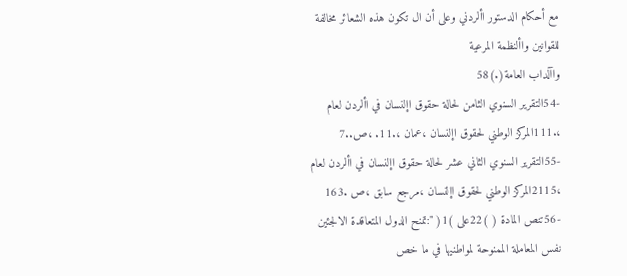مع أحكام الدستور األردني وعلى أن ال تكون هذه الشعائر مخالفة للقوانين واألنظمة المرعية
واآلداب العامة(.)58
-54التقرير السنوي الثامن لحالة حقوق اإلنسان في األردن لعام ،.111المركز الوطني لحقوق اإلنسان ،عمان ،.11. ،ص..7
-55التقرير السنوي الثاني عشر لحالة حقوق اإلنسان في األردن لعام ،2115المركز الوطني لحقوق اإلنسان ،مرجع سابق ،ص .163
-56تنص المادة ( )22على )1( ":تمنح الدول المتعاقدة الالجئين نفس المعاملة الممنوحة لمواطنيها في ما خص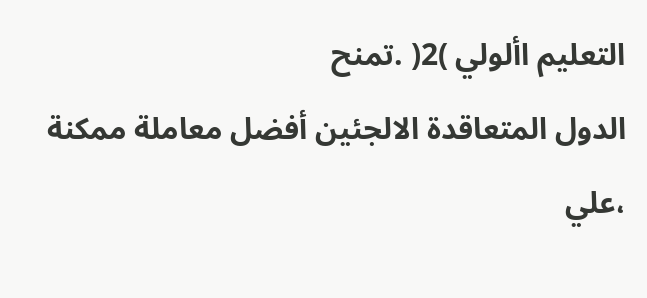التعليم األولي )2( .تمنح
الدول المتعاقدة الالجئين أفضل معاملة ممكنة ،علي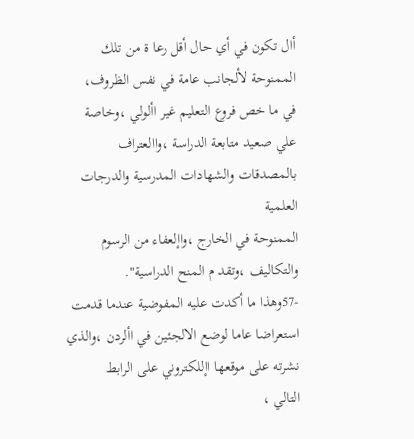أال تكون في أي حال أقل رعا ة من تلك الممنوحة لألجانب عامة في نفس الظروف،
في ما خص فروع التعليم غير األولي ،وخاصة علي صعيد متابعة الدراسة ،واالعتراف بالمصدقات والشهادات المدرسية والدرجات العلمية
الممنوحة في الخارج ،واإلعفاء من الرسوم والتكاليف ،وتقد م المنح الدراسية".
-57وهذا ما أكدت عليه المفوضية عندما قدمت استعراضا عاما لوضع الالجئين في األردن ،والذي نشرته على موقعها اإللكتروني على الرابط
التالي ،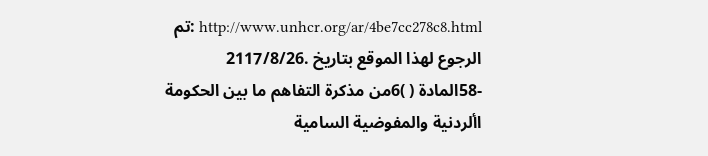http://www.unhcr.org/ar/4be7cc278c8.html :تم الرجوع لهذا الموقع بتاريخ .2117/8/26
-58المادة ( )6من مذكرة التفاهم ما بين الحكومة األردنية والمفوضية السامية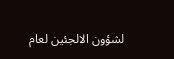لشؤون الالجئين لعام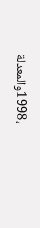،1998والمعدلة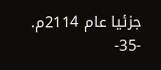جزئيا عام 2114م.
-35-